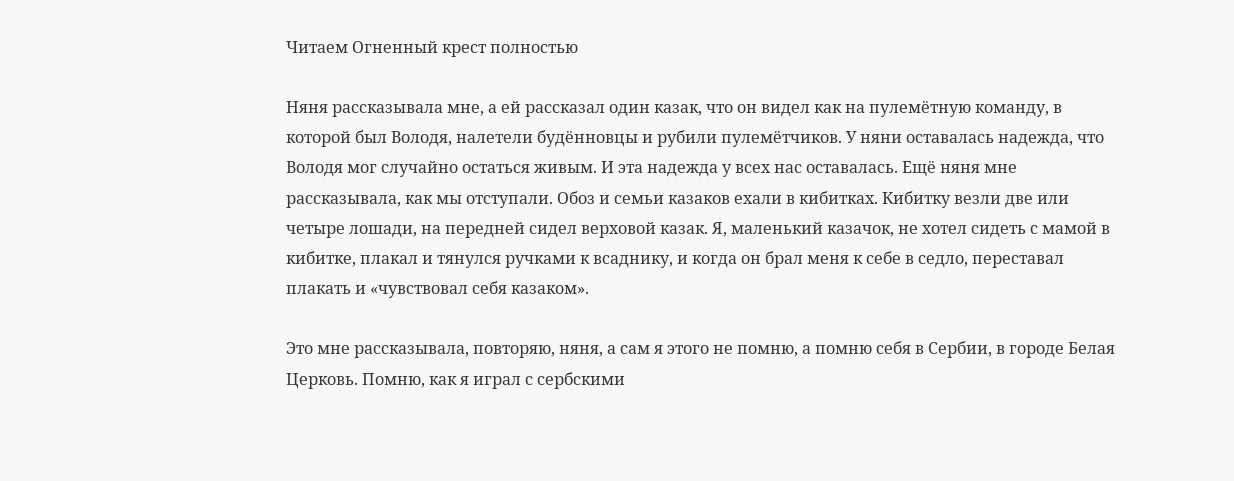Читаем Огненный крест полностью

Няня рассказывала мне, а ей рассказал один казак, что он видел как на пулемётную команду, в которой был Володя, налетели будённовцы и рубили пулемётчиков. У няни оставалась надежда, что Володя мог случайно остаться живым. И эта надежда у всех нас оставалась. Ещё няня мне рассказывала, как мы отступали. Обоз и семьи казаков ехали в кибитках. Кибитку везли две или четыре лошади, на передней сидел верховой казак. Я, маленький казачок, не хотел сидеть с мамой в кибитке, плакал и тянулся ручками к всаднику, и когда он брал меня к себе в седло, переставал плакать и «чувствовал себя казаком».

Это мне рассказывала, повторяю, няня, а сам я этого не помню, а помню себя в Сербии, в городе Белая Церковь. Помню, как я играл с сербскими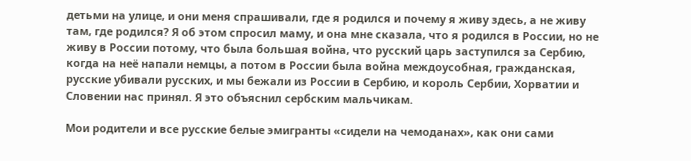детьми на улице, и они меня спрашивали, где я родился и почему я живу здесь, а не живу там, где родился? Я об этом спросил маму, и она мне сказала, что я родился в России, но не живу в России потому, что была большая война, что русский царь заступился за Сербию, когда на неё напали немцы, а потом в России была война междоусобная, гражданская, русские убивали русских, и мы бежали из России в Сербию, и король Сербии, Хорватии и Словении нас принял. Я это объяснил сербским мальчикам.

Мои родители и все русские белые эмигранты «сидели на чемоданах», как они сами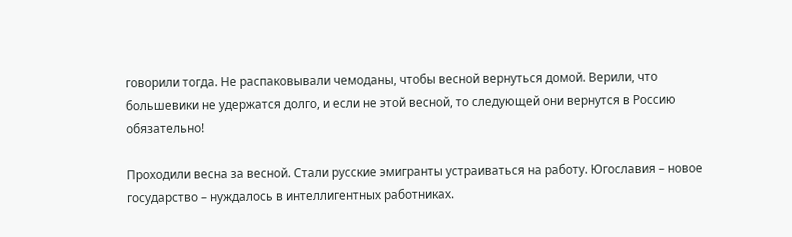говорили тогда. Не распаковывали чемоданы, чтобы весной вернуться домой. Верили, что большевики не удержатся долго, и если не этой весной, то следующей они вернутся в Россию обязательно!

Проходили весна за весной. Стали русские эмигранты устраиваться на работу. Югославия – новое государство – нуждалось в интеллигентных работниках.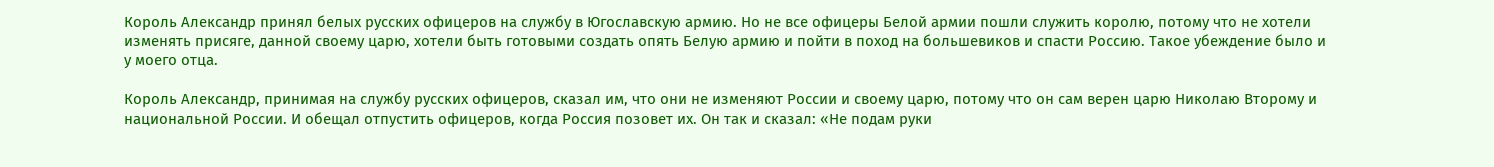Король Александр принял белых русских офицеров на службу в Югославскую армию. Но не все офицеры Белой армии пошли служить королю, потому что не хотели изменять присяге, данной своему царю, хотели быть готовыми создать опять Белую армию и пойти в поход на большевиков и спасти Россию. Такое убеждение было и у моего отца.

Король Александр, принимая на службу русских офицеров, сказал им, что они не изменяют России и своему царю, потому что он сам верен царю Николаю Второму и национальной России. И обещал отпустить офицеров, когда Россия позовет их. Он так и сказал: «Не подам руки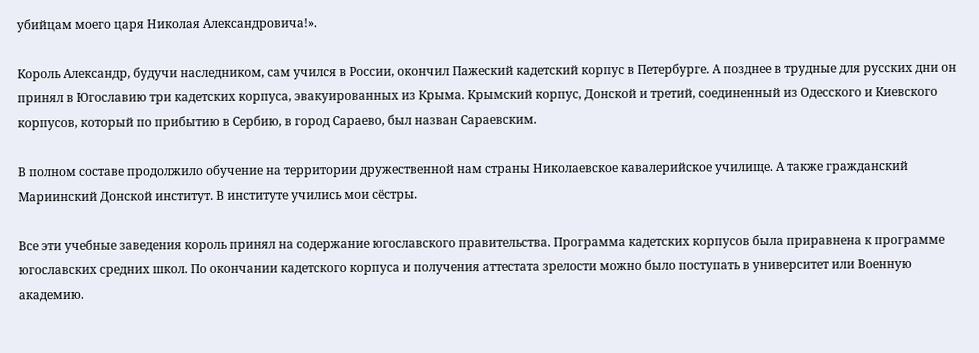убийцам моего царя Николая Александровича!».

Король Александр, будучи наследником, сам учился в России, окончил Пажеский кадетский корпус в Петербурге. А позднее в трудные для русских дни он принял в Югославию три кадетских корпуса, эвакуированных из Крыма. Крымский корпус, Донской и третий, соединенный из Одесского и Киевского корпусов, который по прибытию в Сербию, в город Сараево, был назван Сараевским.

В полном составе продолжило обучение на территории дружественной нам страны Николаевское кавалерийское училище. А также гражданский Мариинский Донской институт. В институте учились мои сёстры.

Все эти учебные заведения король принял на содержание югославского правительства. Программа кадетских корпусов была приравнена к программе югославских средних школ. По окончании кадетского корпуса и получения аттестата зрелости можно было поступать в университет или Военную академию.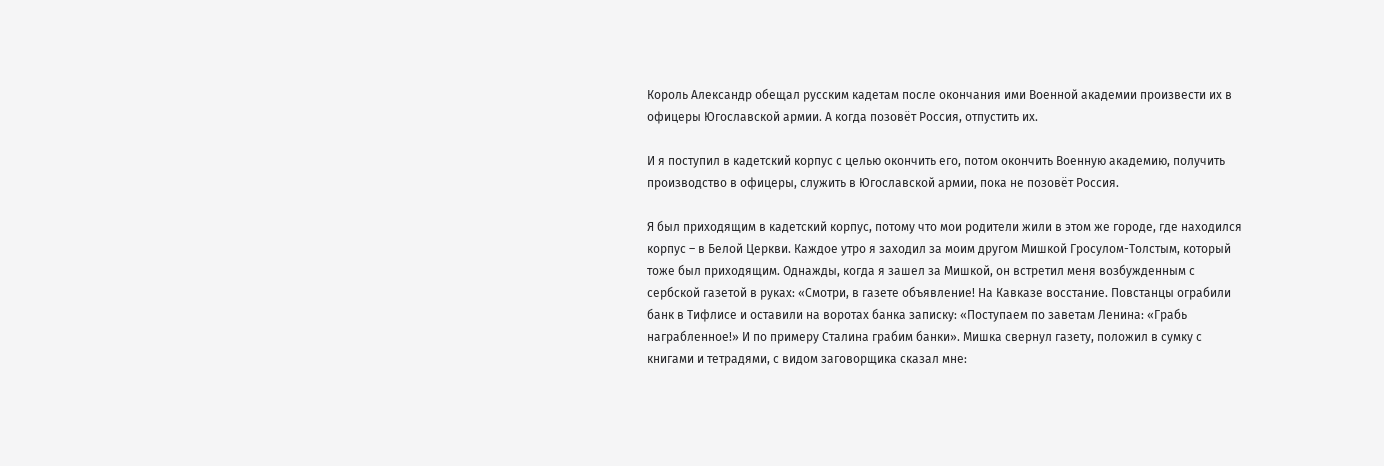Король Александр обещал русским кадетам после окончания ими Военной академии произвести их в офицеры Югославской армии. А когда позовёт Россия, отпустить их.

И я поступил в кадетский корпус с целью окончить его, потом окончить Военную академию, получить производство в офицеры, служить в Югославской армии, пока не позовёт Россия.

Я был приходящим в кадетский корпус, потому что мои родители жили в этом же городе, где находился корпус – в Белой Церкви. Каждое утро я заходил за моим другом Мишкой Гросулом-Толстым, который тоже был приходящим. Однажды, когда я зашел за Мишкой, он встретил меня возбужденным с сербской газетой в руках: «Смотри, в газете объявление! На Кавказе восстание. Повстанцы ограбили банк в Тифлисе и оставили на воротах банка записку: «Поступаем по заветам Ленина: «Грабь награбленное!» И по примеру Сталина грабим банки». Мишка свернул газету, положил в сумку с книгами и тетрадями, с видом заговорщика сказал мне: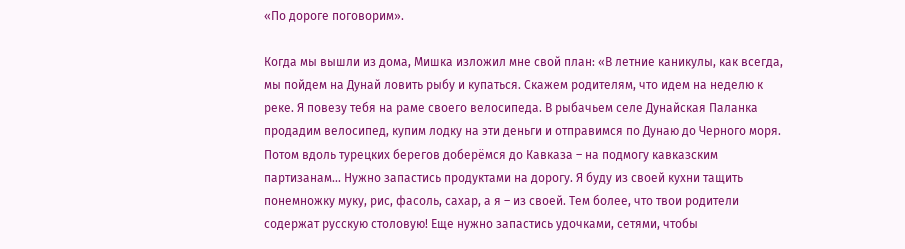«По дороге поговорим».

Когда мы вышли из дома, Мишка изложил мне свой план: «В летние каникулы, как всегда, мы пойдем на Дунай ловить рыбу и купаться. Скажем родителям, что идем на неделю к реке. Я повезу тебя на раме своего велосипеда. В рыбачьем селе Дунайская Паланка продадим велосипед, купим лодку на эти деньги и отправимся по Дунаю до Черного моря. Потом вдоль турецких берегов доберёмся до Кавказа – на подмогу кавказским партизанам... Нужно запастись продуктами на дорогу. Я буду из своей кухни тащить понемножку муку, рис, фасоль, сахар, а я – из своей. Тем более, что твои родители содержат русскую столовую! Еще нужно запастись удочками, сетями, чтобы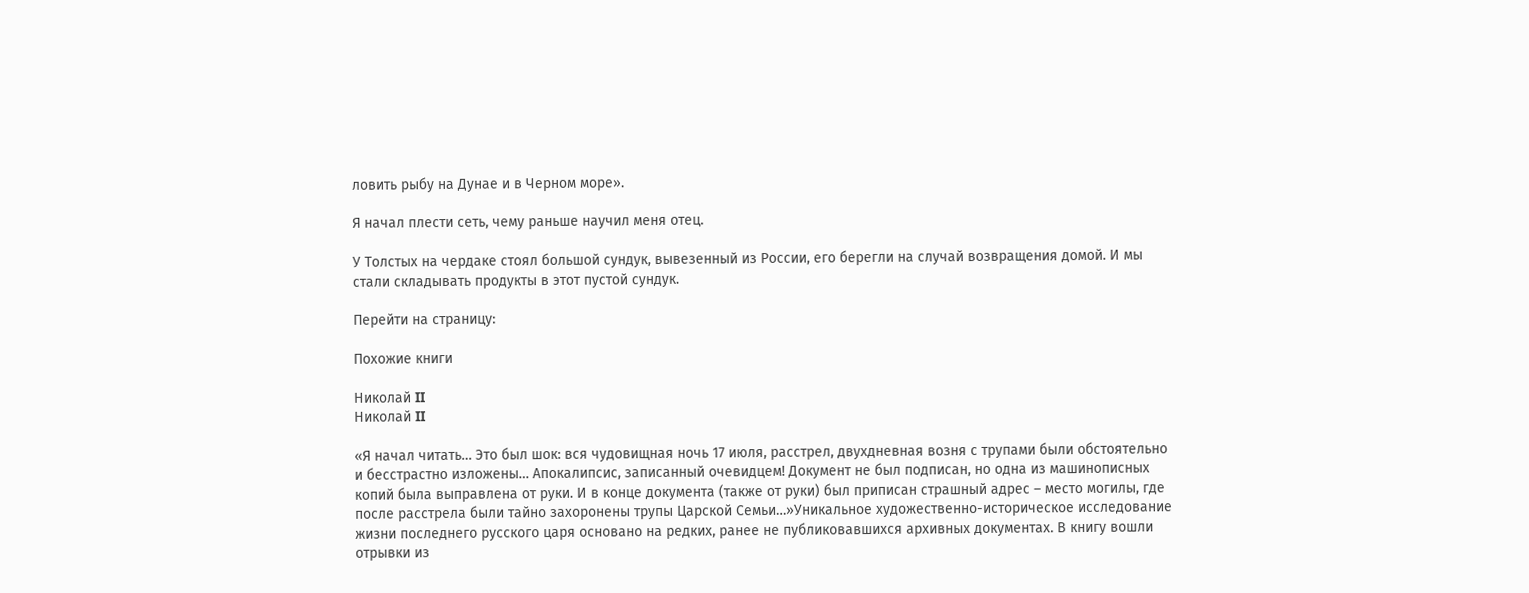ловить рыбу на Дунае и в Черном море».

Я начал плести сеть, чему раньше научил меня отец.

У Толстых на чердаке стоял большой сундук, вывезенный из России, его берегли на случай возвращения домой. И мы стали складывать продукты в этот пустой сундук.

Перейти на страницу:

Похожие книги

Николай II
Николай II

«Я начал читать… Это был шок: вся чудовищная ночь 17 июля, расстрел, двухдневная возня с трупами были обстоятельно и бесстрастно изложены… Апокалипсис, записанный очевидцем! Документ не был подписан, но одна из машинописных копий была выправлена от руки. И в конце документа (также от руки) был приписан страшный адрес – место могилы, где после расстрела были тайно захоронены трупы Царской Семьи…»Уникальное художественно-историческое исследование жизни последнего русского царя основано на редких, ранее не публиковавшихся архивных документах. В книгу вошли отрывки из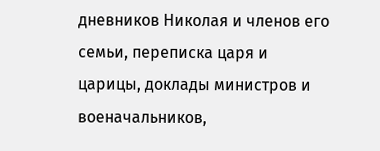дневников Николая и членов его семьи, переписка царя и царицы, доклады министров и военачальников,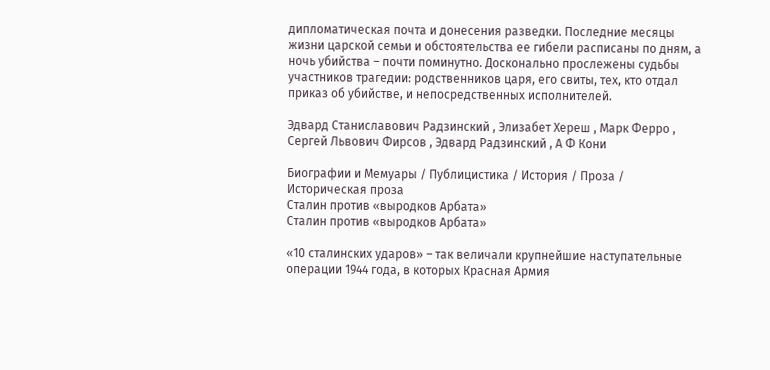дипломатическая почта и донесения разведки. Последние месяцы жизни царской семьи и обстоятельства ее гибели расписаны по дням, а ночь убийства – почти поминутно. Досконально прослежены судьбы участников трагедии: родственников царя, его свиты, тех, кто отдал приказ об убийстве, и непосредственных исполнителей.

Эдвард Станиславович Радзинский , Элизабет Хереш , Марк Ферро , Сергей Львович Фирсов , Эдвард Радзинский , А Ф Кони

Биографии и Мемуары / Публицистика / История / Проза / Историческая проза
Сталин против «выродков Арбата»
Сталин против «выродков Арбата»

«10 сталинских ударов» – так величали крупнейшие наступательные операции 1944 года, в которых Красная Армия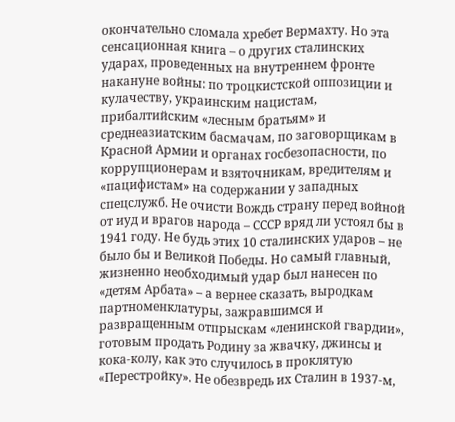окончательно сломала хребет Вермахту. Но эта сенсационная книга – о других сталинских ударах, проведенных на внутреннем фронте накануне войны: по троцкистской оппозиции и кулачеству, украинским нацистам, прибалтийским «лесным братьям» и среднеазиатским басмачам, по заговорщикам в Красной Армии и органах госбезопасности, по коррупционерам и взяточникам, вредителям и «пацифистам» на содержании у западных спецслужб. Не очисти Вождь страну перед войной от иуд и врагов народа – СССР вряд ли устоял бы в 1941 году. Не будь этих 10 сталинских ударов – не было бы и Великой Победы. Но самый главный, жизненно необходимый удар был нанесен по «детям Арбата» – а вернее сказать, выродкам партноменклатуры, зажравшимся и развращенным отпрыскам «ленинской гвардии», готовым продать Родину за жвачку, джинсы и кока-колу, как это случилось в проклятую «Перестройку». Не обезвредь их Сталин в 1937-м,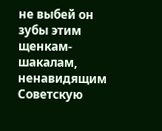не выбей он зубы этим щенкам-шакалам, ненавидящим Советскую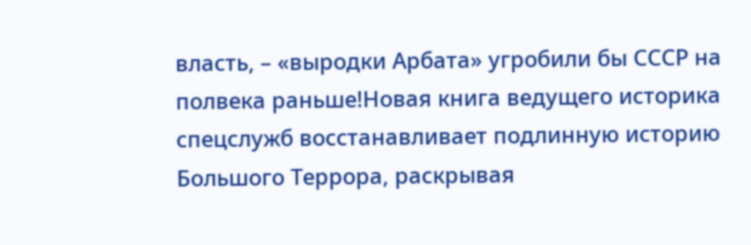власть, – «выродки Арбата» угробили бы СССР на полвека раньше!Новая книга ведущего историка спецслужб восстанавливает подлинную историю Большого Террора, раскрывая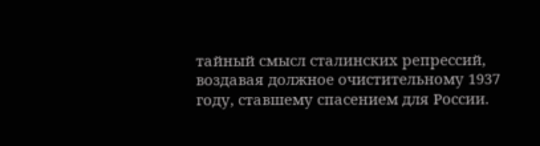тайный смысл сталинских репрессий, воздавая должное очистительному 1937 году, ставшему спасением для России.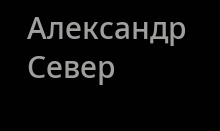Александр Север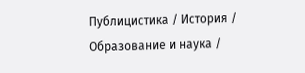Публицистика / История / Образование и наука /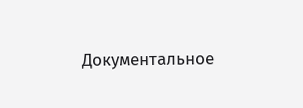Документальное